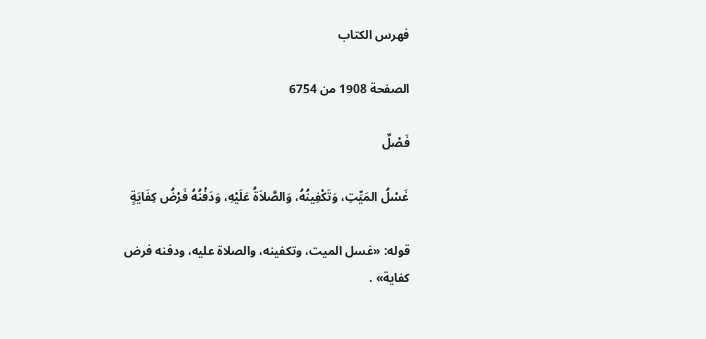فهرس الكتاب

الصفحة 1908 من 6754

فَصْلٌ

غَسْلُ المَيِّتِ، وَتَكْفِينُهُ، وَالصَّلاَةُ عَلَيْهِ، وَدَفْنُهُ فَرْضُ كِفَايَةٍ

قوله: «غسل الميت، وتكفينه، والصلاة عليه، ودفنه فرض كفاية» .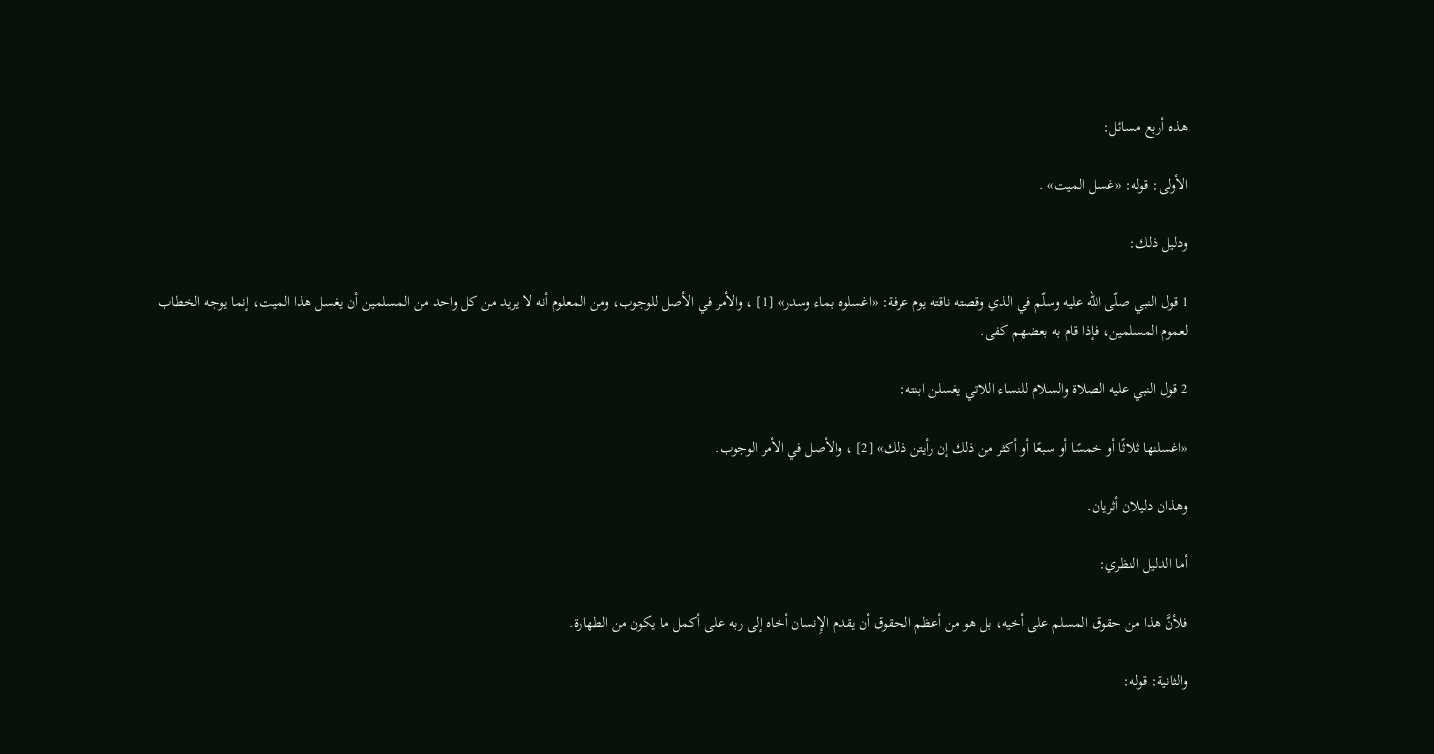هذه أربع مسائل:

الأولى: قوله: «غسل الميت» .

ودليل ذلك:

1 قول النبي صلّى الله عليه وسلّم في الذي وقصته ناقته يوم عرفة: «اغسلوه بماء وسدر» [1] ، والأمر في الأصل للوجوب، ومن المعلوم أنه لا يريد من كل واحد من المسلمين أن يغسل هذا الميت، إنما يوجه الخطاب لعموم المسلمين، فإذا قام به بعضهم كفى.

2 قول النبي عليه الصلاة والسلام للنساء اللاتي يغسلن ابنته:

«اغسلنها ثلاثًا أو خمسًا أو سبعًا أو أكثر من ذلك إن رأيتن ذلك» [2] ، والأصل في الأمر الوجوب.

وهذان دليلان أثريان.

أما الدليل النظري:

فلأنَّ هذا من حقوق المسلم على أخيه، بل هو من أعظم الحقوق أن يقدم الإِنسان أخاه إلى ربه على أكمل ما يكون من الطهارة.

والثانية: قوله: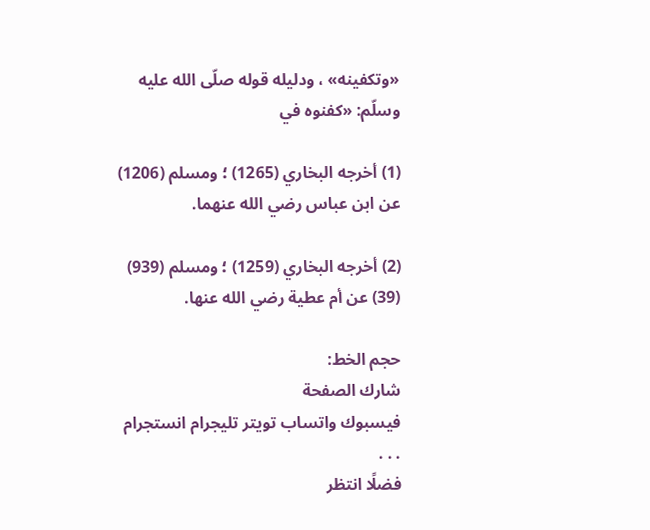«وتكفينه» ، ودليله قوله صلّى الله عليه وسلّم: «كفنوه في

(1) أخرجه البخاري (1265) ؛ ومسلم (1206) عن ابن عباس رضي الله عنهما.

(2) أخرجه البخاري (1259) ؛ ومسلم (939) (39) عن أم عطية رضي الله عنها.

حجم الخط:
شارك الصفحة
فيسبوك واتساب تويتر تليجرام انستجرام
. . .
فضلًا انتظر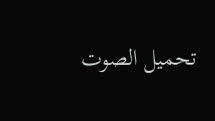تحميل الصوت